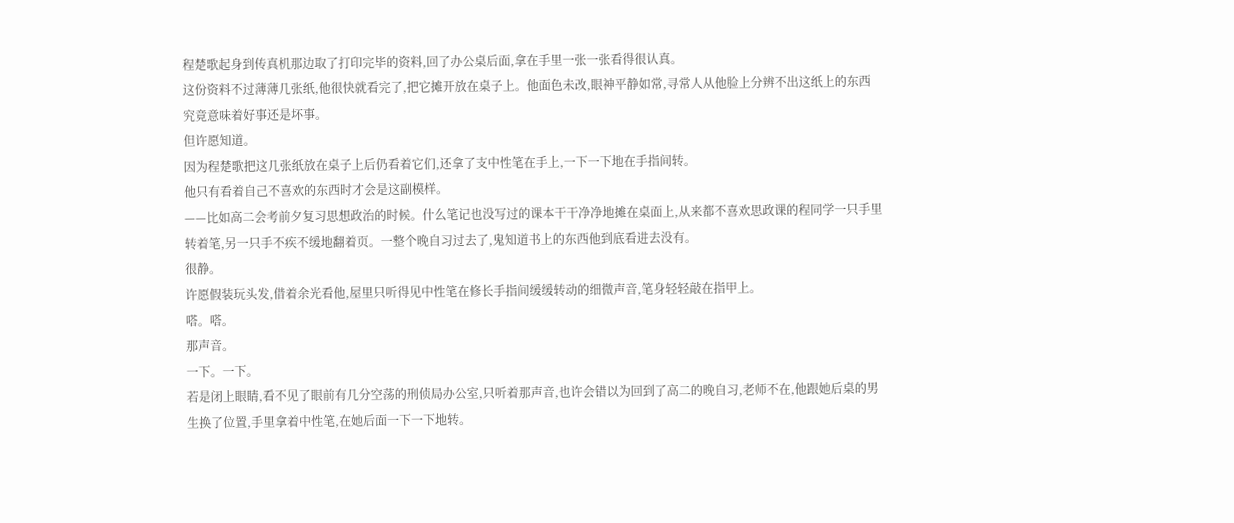程楚歌起身到传真机那边取了打印完毕的资料,回了办公桌后面,拿在手里一张一张看得很认真。
这份资料不过薄薄几张纸,他很快就看完了,把它摊开放在桌子上。他面色未改,眼神平静如常,寻常人从他脸上分辨不出这纸上的东西究竟意味着好事还是坏事。
但许愿知道。
因为程楚歌把这几张纸放在桌子上后仍看着它们,还拿了支中性笔在手上,一下一下地在手指间转。
他只有看着自己不喜欢的东西时才会是这副模样。
——比如高二会考前夕复习思想政治的时候。什么笔记也没写过的课本干干净净地摊在桌面上,从来都不喜欢思政课的程同学一只手里转着笔,另一只手不疾不缓地翻着页。一整个晚自习过去了,鬼知道书上的东西他到底看进去没有。
很静。
许愿假装玩头发,借着余光看他,屋里只听得见中性笔在修长手指间缓缓转动的细微声音,笔身轻轻敲在指甲上。
嗒。嗒。
那声音。
一下。一下。
若是闭上眼睛,看不见了眼前有几分空荡的刑侦局办公室,只听着那声音,也许会错以为回到了高二的晚自习,老师不在,他跟她后桌的男生换了位置,手里拿着中性笔,在她后面一下一下地转。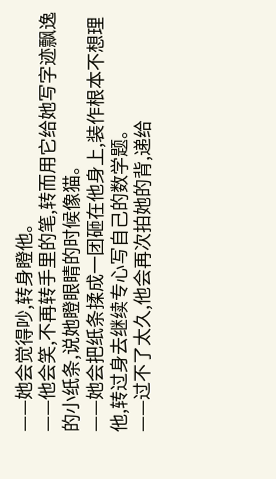——她会觉得吵,转身瞪他。
——他会笑,不再转手里的笔,转而用它给她写字迹飘逸的小纸条,说她瞪眼睛的时候像猫。
——她会把纸条揉成一团砸在他身上,装作根本不想理他,转过身去继续专心写自己的数学题。
——过不了太久,他会再次拍她的背,递给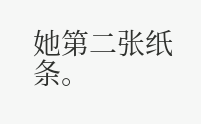她第二张纸条。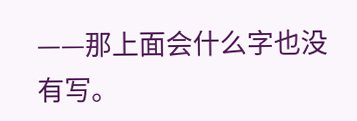——那上面会什么字也没有写。